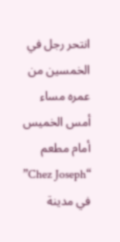انتحر رجل في الخمسين من عمره مساء أمس الخميس أمام مطعم “Chez Joseph” في مدينة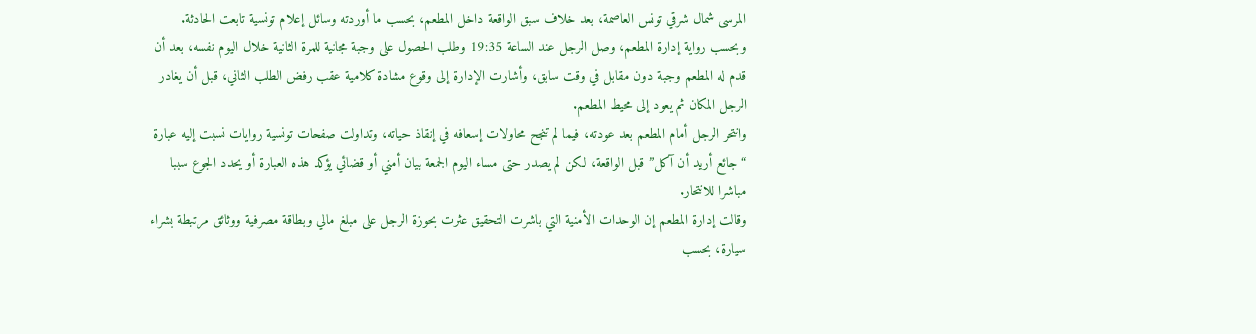المرسى شمال شرقي تونس العاصمة، بعد خلاف سبق الواقعة داخل المطعم، بحسب ما أوردته وسائل إعلام تونسية تابعت الحادثة.
وبحسب رواية إدارة المطعم، وصل الرجل عند الساعة 19:35 وطلب الحصول على وجبة مجانية للمرة الثانية خلال اليوم نفسه، بعد أن قدم له المطعم وجبة دون مقابل في وقت سابق، وأشارت الإدارة إلى وقوع مشادة كلامية عقب رفض الطلب الثاني، قبل أن يغادر الرجل المكان ثم يعود إلى محيط المطعم.
وانتحر الرجل أمام المطعم بعد عودته، فيما لم تنجح محاولات إسعافه في إنقاذ حياته، وتداولت صفحات تونسية روايات نسبت إليه عبارة “جائع أريد أن آكل” قبل الواقعة، لكن لم يصدر حتى مساء اليوم الجمعة بيان أمني أو قضائي يؤكد هذه العبارة أو يحدد الجوع سببا مباشرا للانتحار.
وقالت إدارة المطعم إن الوحدات الأمنية التي باشرت التحقيق عثرت بحوزة الرجل على مبلغ مالي وبطاقة مصرفية ووثائق مرتبطة بشراء سيارة، بحسب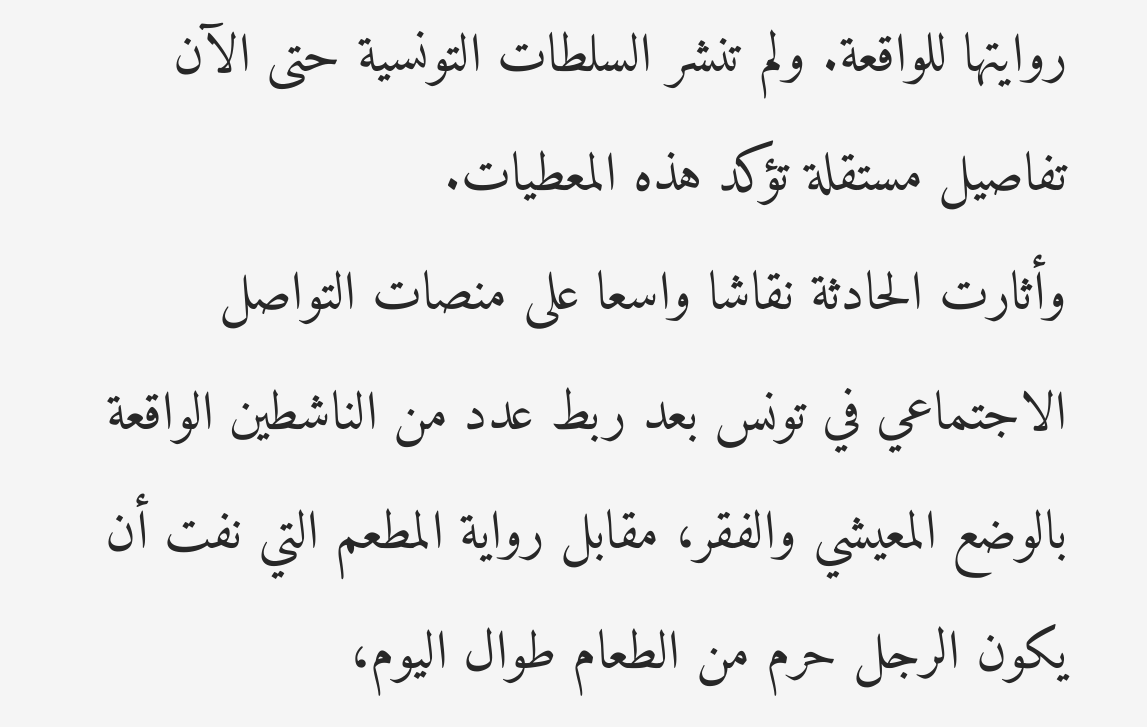روايتها للواقعة. ولم تنشر السلطات التونسية حتى الآن تفاصيل مستقلة تؤكد هذه المعطيات.
وأثارت الحادثة نقاشا واسعا على منصات التواصل الاجتماعي في تونس بعد ربط عدد من الناشطين الواقعة بالوضع المعيشي والفقر، مقابل رواية المطعم التي نفت أن يكون الرجل حرم من الطعام طوال اليوم،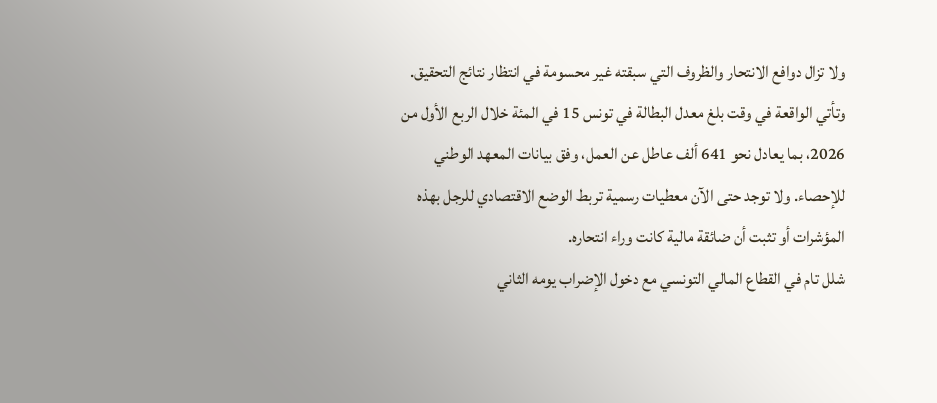ولا تزال دوافع الانتحار والظروف التي سبقته غير محسومة في انتظار نتائج التحقيق.
وتأتي الواقعة في وقت بلغ معدل البطالة في تونس 15 في المئة خلال الربع الأول من 2026، بما يعادل نحو 641 ألف عاطل عن العمل، وفق بيانات المعهد الوطني للإحصاء. ولا توجد حتى الآن معطيات رسمية تربط الوضع الاقتصادي للرجل بهذه المؤشرات أو تثبت أن ضائقة مالية كانت وراء انتحاره.
شلل تام في القطاع المالي التونسي مع دخول الإضراب يومه الثاني